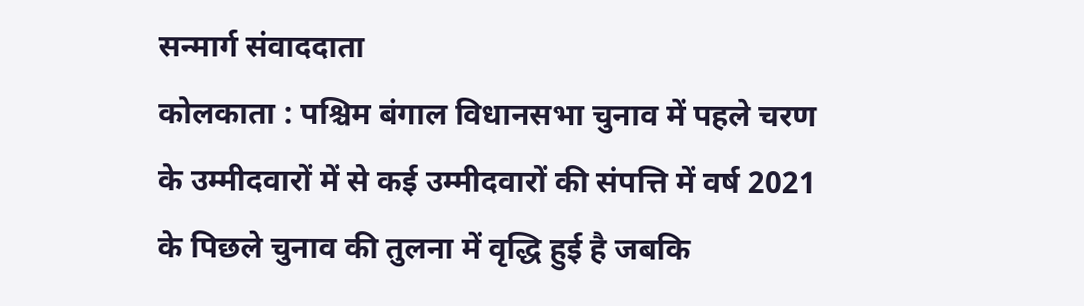सन्मार्ग संवाददाता
कोलकाता : पश्चिम बंगाल विधानसभा चुनाव में पहले चरण के उम्मीदवारों में से कई उम्मीदवारों की संपत्ति में वर्ष 2021 के पिछले चुनाव की तुलना में वृद्धि हुई है जबकि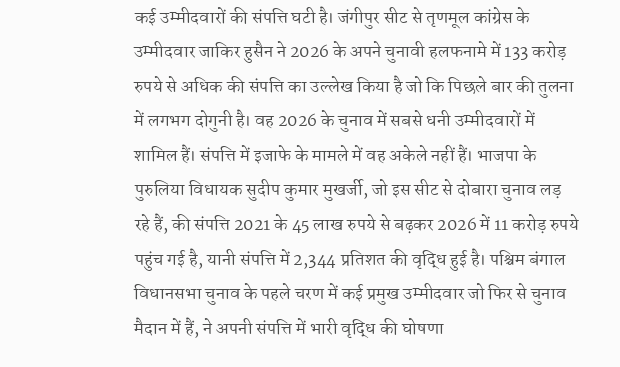कई उम्मीदवारों की संपत्ति घटी है। जंगीपुर सीट से तृणमूल कांग्रेस के उम्मीदवार जाकिर हुसैन ने 2026 के अपने चुनावी हलफनामे में 133 करोड़ रुपये से अधिक की संपत्ति का उल्लेख किया है जो कि पिछले बार की तुलना में लगभग दोगुनी है। वह 2026 के चुनाव में सबसे धनी उम्मीदवारों में शामिल हैं। संपत्ति में इजाफे के मामले में वह अकेले नहीं हैं। भाजपा के पुरुलिया विधायक सुदीप कुमार मुखर्जी, जो इस सीट से दोबारा चुनाव लड़ रहे हैं, की संपत्ति 2021 के 45 लाख रुपये से बढ़कर 2026 में 11 करोड़ रुपये पहुंच गई है, यानी संपत्ति में 2,344 प्रतिशत की वृद्धि हुई है। पश्चिम बंगाल विधानसभा चुनाव के पहले चरण में कई प्रमुख उम्मीदवार जो फिर से चुनाव मैदान में हैं, ने अपनी संपत्ति में भारी वृद्धि की घोषणा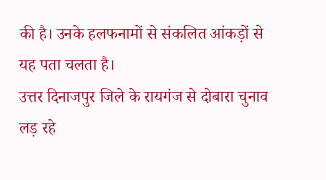की है। उनके हलफनामों से संकलित आंकड़ों से यह पता चलता है।
उत्तर दिनाजपुर जिले के रायगंज से दोबारा चुनाव लड़ रहे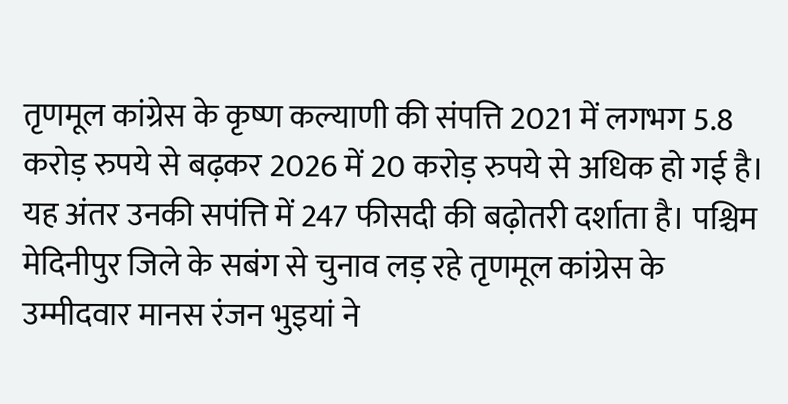तृणमूल कांग्रेस के कृष्ण कल्याणी की संपत्ति 2021 में लगभग 5.8 करोड़ रुपये से बढ़कर 2026 में 20 करोड़ रुपये से अधिक हो गई है। यह अंतर उनकी सपंत्ति में 247 फीसदी की बढ़ोतरी दर्शाता है। पश्चिम मेदिनीपुर जिले के सबंग से चुनाव लड़ रहे तृणमूल कांग्रेस के उम्मीदवार मानस रंजन भुइयां ने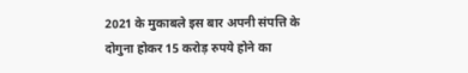2021 के मुकाबले इस बार अपनी संपत्ति के दोगुना होकर 15 करोड़ रुपये होने का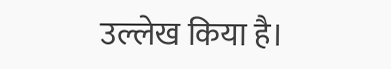उल्लेख किया है।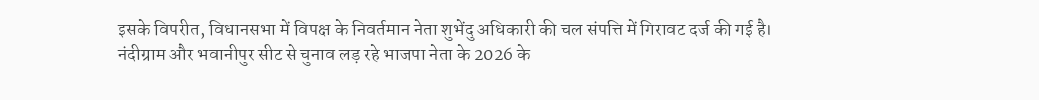इसके विपरीत, विधानसभा में विपक्ष के निवर्तमान नेता शुभेंदु अधिकारी की चल संपत्ति में गिरावट दर्ज की गई है।
नंदीग्राम और भवानीपुर सीट से चुनाव लड़ रहे भाजपा नेता के 2026 के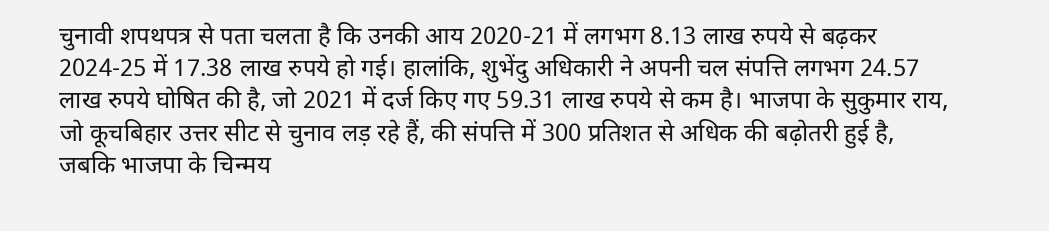चुनावी शपथपत्र से पता चलता है कि उनकी आय 2020-21 में लगभग 8.13 लाख रुपये से बढ़कर 2024-25 में 17.38 लाख रुपये हो गई। हालांकि, शुभेंदु अधिकारी ने अपनी चल संपत्ति लगभग 24.57 लाख रुपये घोषित की है, जो 2021 में दर्ज किए गए 59.31 लाख रुपये से कम है। भाजपा के सुकुमार राय, जो कूचबिहार उत्तर सीट से चुनाव लड़ रहे हैं, की संपत्ति में 300 प्रतिशत से अधिक की बढ़ोतरी हुई है, जबकि भाजपा के चिन्मय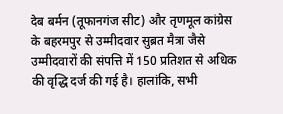देब बर्मन (तूफानगंज सीट) और तृणमूल कांग्रेस के बहरमपुर से उम्मीदवार सुब्रत मैत्रा जैसे उम्मीदवारों की संपत्ति में 150 प्रतिशत से अधिक की वृद्धि दर्ज की गई है। हालांकि, सभी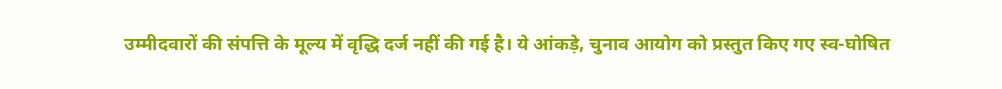उम्मीदवारों की संपत्ति के मूल्य में वृद्धि दर्ज नहीं की गई है। ये आंकड़े, चुनाव आयोग को प्रस्तुत किए गए स्व-घोषित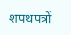शपथपत्रों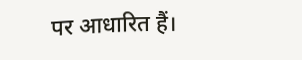पर आधारित हैं।